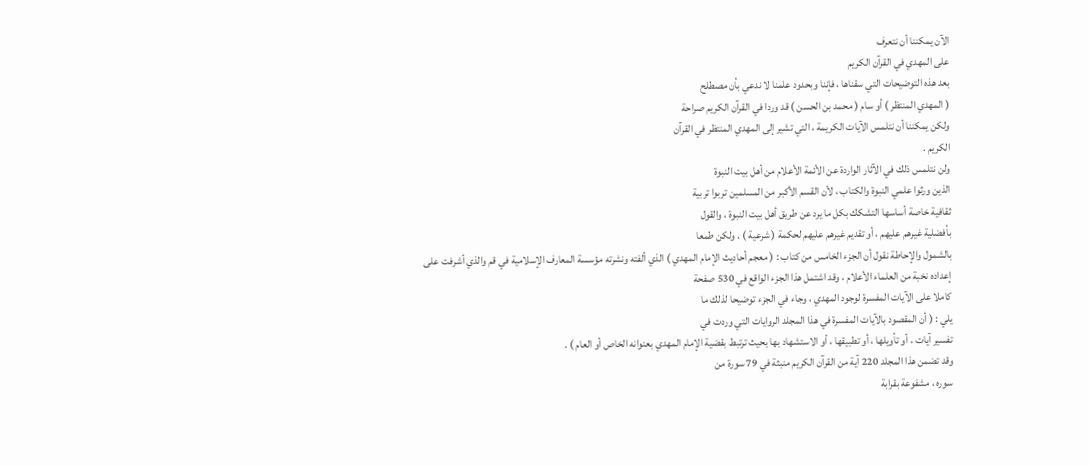الآن يمكننا أن نتعرف
على المهدي في القرآن الكريم
بعد هذه التوضيحات التي سقناها ، فإننا وبحدود علمنا لا ندعي بأن مصطلح
( المهدي المنتظر ) أو سام ( محمد بن الحسن ) قد وردا في القرآن الكريم صراحة
ولكن يمكننا أن نتلمس الآيات الكريمة ، التي تشير إلى المهدي المنتظر في القرآن
الكريم .
ولن نتلمس ذلك في الآثار الواردة عن الأئمة الأعلام من أهل بيت النبوة
الذين ورثوا علمي النبوة والكتاب ، لأن القسم الأكبر من المسلمين تربوا تربية
ثقافية خاصة أساسها التشكك بكل ما يرد عن طريق أهل بيت النبوة ، والقول
بأفضلية غيرهم عليهم ، أو تقديم غيرهم عليهم لحكمة ( شرعية ) . ولكن طمعا
بالشمول والإحاطة نقول أن الجزء الخامس من كتاب : ( معجم أحاديث الإمام المهدي ) الذي ألفته ونشرته مؤسسة المعارف الإسلامية في قم والذي أشرفت على
إعداده نخبة من العلماء الأعلام ، وقد اشتمل هذا الجزء الواقع في 530 صفحة
كاملا على الآيات المفسرة لوجود المهدي ، وجاء في الجزء توضيحا لذلك ما
يلي : ( أن المقصود بالآيات المفسرة في هذا المجلد الروايات التي وردت في
تفسير آيات ، أو تأويلها ، أو تطبيقها ، أو الاستشهاد بها بحيث ترتبط بقضية الإمام المهدي بعنوانه الخاص أو العام ) .
وقد تضمن هذا المجلد 220 آية من القرآن الكريم منبثة في 79 سورة من
سوره ، مشفوعة بقرابة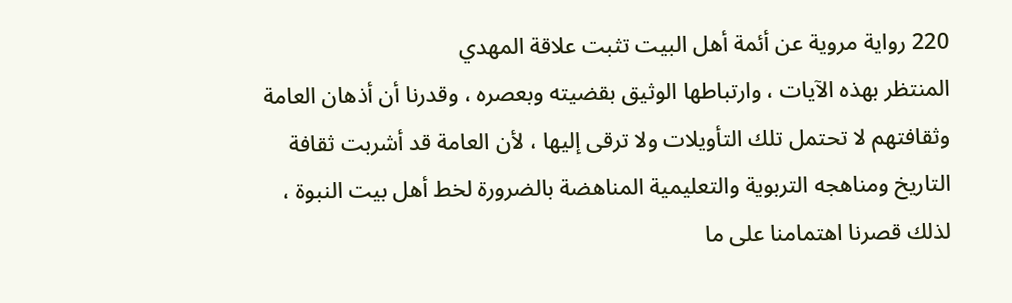220 رواية مروية عن أئمة أهل البيت تثبت علاقة المهدي
المنتظر بهذه الآيات ، وارتباطها الوثيق بقضيته وبعصره ، وقدرنا أن أذهان العامة
وثقافتهم لا تحتمل تلك التأويلات ولا ترقى إليها ، لأن العامة قد أشربت ثقافة
التاريخ ومناهجه التربوية والتعليمية المناهضة بالضرورة لخط أهل بيت النبوة ،
لذلك قصرنا اهتمامنا على ما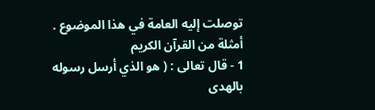توصلت إليه العامة في هذا الموضوع .
أمثلة من القرآن الكريم
1 - قال تعالى : ( هو الذي أرسل رسوله بالهدى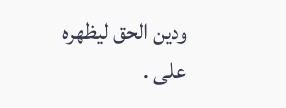ودين الحق ليظهره على .